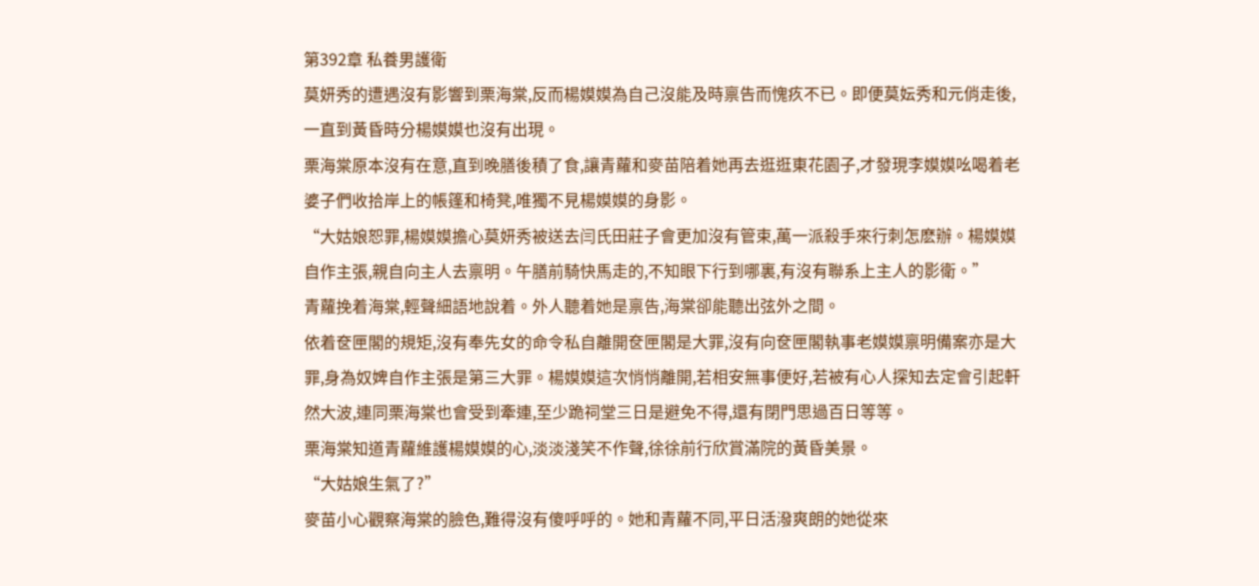第392章 私養男護衛
莫妍秀的遭遇沒有影響到栗海棠,反而楊嫫嫫為自己沒能及時禀告而愧疚不已。即便莫妘秀和元俏走後,一直到黃昏時分楊嫫嫫也沒有出現。
栗海棠原本沒有在意,直到晚膳後積了食,讓青蘿和麥苗陪着她再去逛逛東花園子,才發現李嫫嫫吆喝着老婆子們收拾岸上的帳篷和椅凳,唯獨不見楊嫫嫫的身影。
“大姑娘恕罪,楊嫫嫫擔心莫妍秀被送去闫氏田莊子會更加沒有管束,萬一派殺手來行刺怎麽辦。楊嫫嫫自作主張,親自向主人去禀明。午膳前騎快馬走的,不知眼下行到哪裏,有沒有聯系上主人的影衛。”
青蘿挽着海棠,輕聲細語地說着。外人聽着她是禀告,海棠卻能聽出弦外之間。
依着奁匣閣的規矩,沒有奉先女的命令私自離開奁匣閣是大罪,沒有向奁匣閣執事老嫫嫫禀明備案亦是大罪,身為奴婢自作主張是第三大罪。楊嫫嫫這次悄悄離開,若相安無事便好,若被有心人探知去定會引起軒然大波,連同栗海棠也會受到牽連,至少跪祠堂三日是避免不得,還有閉門思過百日等等。
栗海棠知道青蘿維護楊嫫嫫的心,淡淡淺笑不作聲,徐徐前行欣賞滿院的黃昏美景。
“大姑娘生氣了?”
麥苗小心觀察海棠的臉色,難得沒有傻呼呼的。她和青蘿不同,平日活潑爽朗的她從來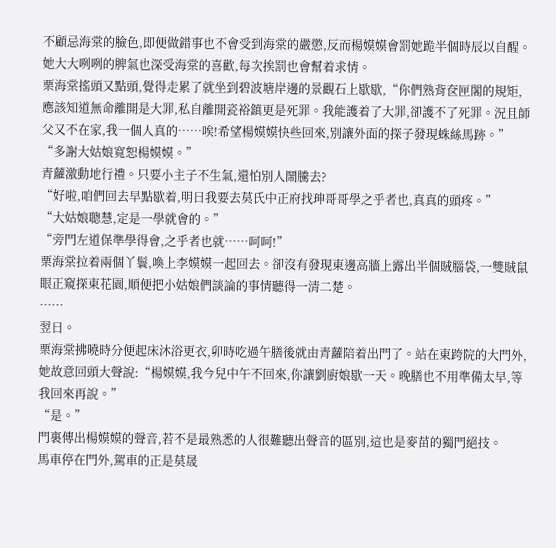不顧忌海棠的臉色,即便做錯事也不會受到海棠的嚴懲,反而楊嫫嫫會罰她跪半個時辰以自醒。她大大咧咧的脾氣也深受海棠的喜歡,每次挨罰也會幫着求情。
栗海棠搖頭又點頭,覺得走累了就坐到碧波塘岸邊的景觀石上歇歇,“你們熟背奁匣閣的規矩,應該知道無命離開是大罪,私自離開瓷裕鎮更是死罪。我能護着了大罪,卻護不了死罪。況且師父又不在家,我一個人真的……唉!希望楊嫫嫫快些回來,別讓外面的探子發現蛛絲馬跡。”
“多謝大姑娘寬恕楊嫫嫫。”
青蘿激動地行禮。只要小主子不生氣,還怕別人鬧騰去?
“好啦,咱們回去早點歇着,明日我要去莫氏中正府找珅哥哥學之乎者也,真真的頭疼。”
“大姑娘聰慧,定是一學就會的。”
“旁門左道保準學得會,之乎者也就……呵呵!”
栗海棠拉着兩個丫鬟,喚上李嫫嫫一起回去。卻沒有發現東邊高牆上露出半個賊腦袋,一雙賊鼠眼正窺探東花園,順便把小姑娘們談論的事情聽得一清二楚。
……
翌日。
栗海棠拂曉時分便起床沐浴更衣,卯時吃過午膳後就由青蘿陪着出門了。站在東跨院的大門外,她故意回頭大聲說:“楊嫫嫫,我今兒中午不回來,你讓劉廚娘歇一天。晚膳也不用準備太早,等我回來再說。”
“是。”
門裏傳出楊嫫嫫的聲音,若不是最熟悉的人很難聽出聲音的區別,這也是麥苗的獨門絕技。
馬車停在門外,駕車的正是莫晟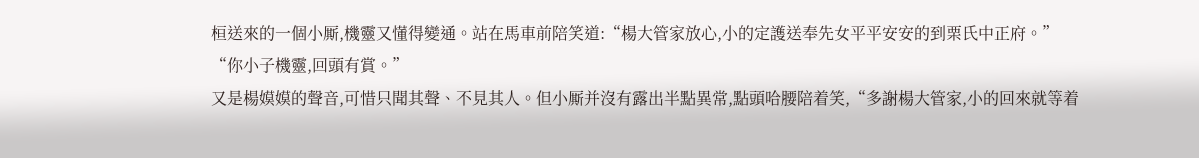桓送來的一個小厮,機靈又懂得變通。站在馬車前陪笑道:“楊大管家放心,小的定護送奉先女平平安安的到栗氏中正府。”
“你小子機靈,回頭有賞。”
又是楊嫫嫫的聲音,可惜只聞其聲、不見其人。但小厮并沒有露出半點異常,點頭哈腰陪着笑,“多謝楊大管家,小的回來就等着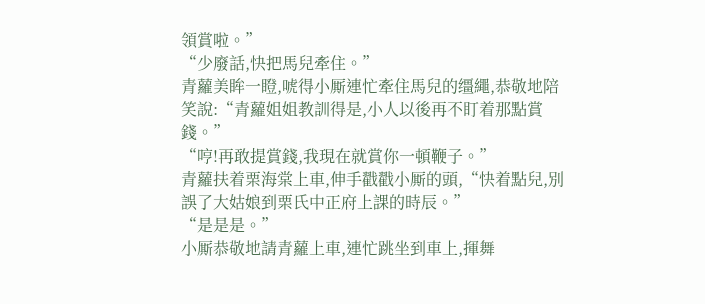領賞啦。”
“少廢話,快把馬兒牽住。”
青蘿美眸一瞪,唬得小厮連忙牽住馬兒的缰繩,恭敬地陪笑說:“青蘿姐姐教訓得是,小人以後再不盯着那點賞錢。”
“哼!再敢提賞錢,我現在就賞你一頓鞭子。”
青蘿扶着栗海棠上車,伸手戳戳小厮的頭,“快着點兒,別誤了大姑娘到栗氏中正府上課的時辰。”
“是是是。”
小厮恭敬地請青蘿上車,連忙跳坐到車上,揮舞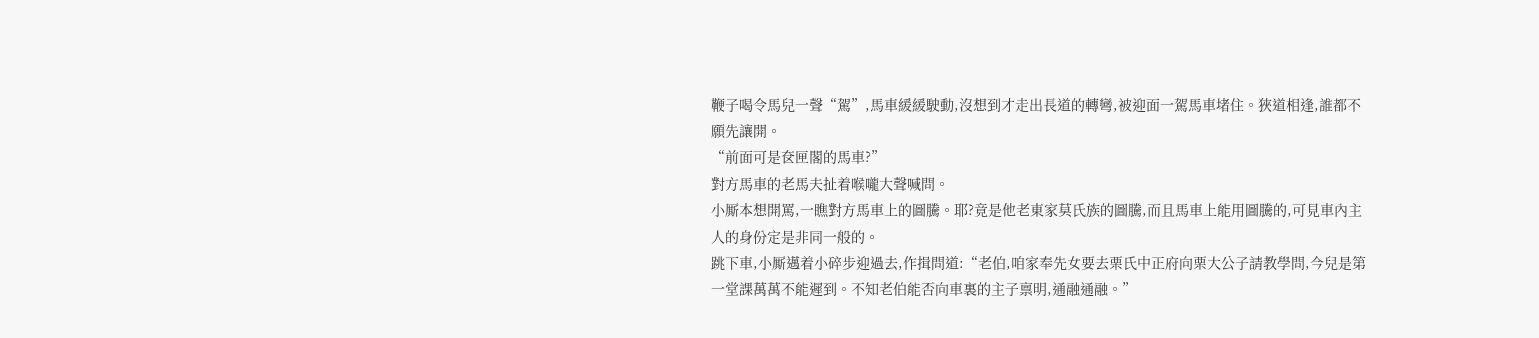鞭子喝令馬兒一聲“駕”,馬車緩緩駛動,沒想到才走出長道的轉彎,被迎面一駕馬車堵住。狹道相逢,誰都不願先讓開。
“前面可是奁匣閣的馬車?”
對方馬車的老馬夫扯着喉嚨大聲喊問。
小厮本想開罵,一瞧對方馬車上的圖騰。耶?竟是他老東家莫氏族的圖騰,而且馬車上能用圖騰的,可見車內主人的身份定是非同一般的。
跳下車,小厮邁着小碎步迎過去,作揖問道:“老伯,咱家奉先女要去栗氏中正府向栗大公子請教學問,今兒是第一堂課萬萬不能遲到。不知老伯能否向車裏的主子禀明,通融通融。”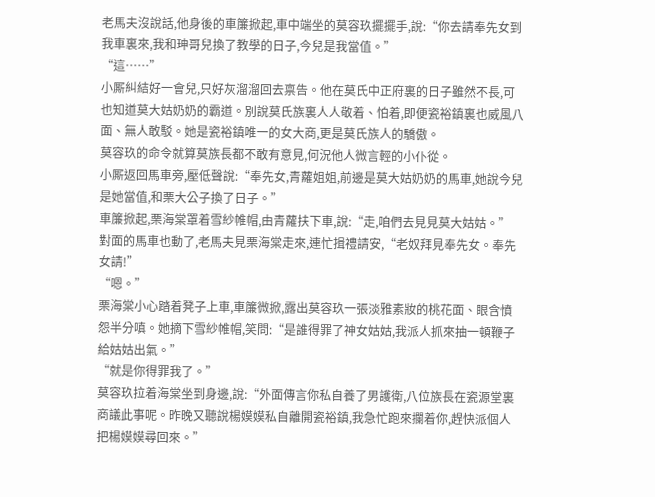老馬夫沒說話,他身後的車簾掀起,車中端坐的莫容玖擺擺手,說:“你去請奉先女到我車裏來,我和珅哥兒換了教學的日子,今兒是我當值。”
“這……”
小厮糾結好一會兒,只好灰溜溜回去禀告。他在莫氏中正府裏的日子雖然不長,可也知道莫大姑奶奶的霸道。別說莫氏族裏人人敬着、怕着,即便瓷裕鎮裏也威風八面、無人敢駁。她是瓷裕鎮唯一的女大商,更是莫氏族人的驕傲。
莫容玖的命令就算莫族長都不敢有意見,何況他人微言輕的小仆從。
小厮返回馬車旁,壓低聲說:“奉先女,青蘿姐姐,前邊是莫大姑奶奶的馬車,她說今兒是她當值,和栗大公子換了日子。”
車簾掀起,栗海棠罩着雪紗帷帽,由青蘿扶下車,說:“走,咱們去見見莫大姑姑。”
對面的馬車也動了,老馬夫見栗海棠走來,連忙揖禮請安,“老奴拜見奉先女。奉先女請!”
“嗯。”
栗海棠小心踏着凳子上車,車簾微掀,露出莫容玖一張淡雅素妝的桃花面、眼含憤怨半分嗔。她摘下雪紗帷帽,笑問:“是誰得罪了神女姑姑,我派人抓來抽一頓鞭子給姑姑出氣。”
“就是你得罪我了。”
莫容玖拉着海棠坐到身邊,說:“外面傳言你私自養了男護衛,八位族長在瓷源堂裏商議此事呢。昨晚又聽說楊嫫嫫私自離開瓷裕鎮,我急忙跑來攔着你,趕快派個人把楊嫫嫫尋回來。”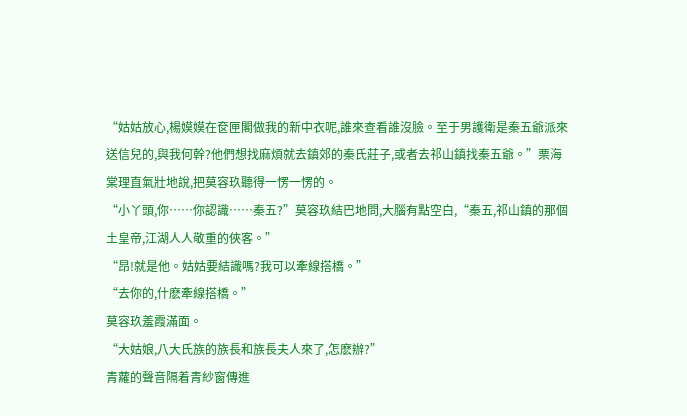“姑姑放心,楊嫫嫫在奁匣閣做我的新中衣呢,誰來查看誰沒臉。至于男護衛是秦五爺派來送信兒的,與我何幹?他們想找麻煩就去鎮郊的秦氏莊子,或者去祁山鎮找秦五爺。”栗海棠理直氣壯地說,把莫容玖聽得一愣一愣的。
“小丫頭,你……你認識……秦五?”莫容玖結巴地問,大腦有點空白,“秦五,祁山鎮的那個土皇帝,江湖人人敬重的俠客。”
“昂!就是他。姑姑要結識嗎?我可以牽線搭橋。”
“去你的,什麽牽線搭橋。”
莫容玖羞霞滿面。
“大姑娘,八大氏族的族長和族長夫人來了,怎麽辦?”
青蘿的聲音隔着青紗窗傳進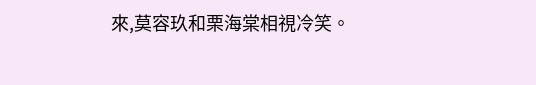來,莫容玖和栗海棠相視冷笑。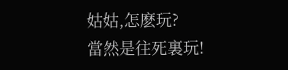姑姑,怎麽玩?
當然是往死裏玩!